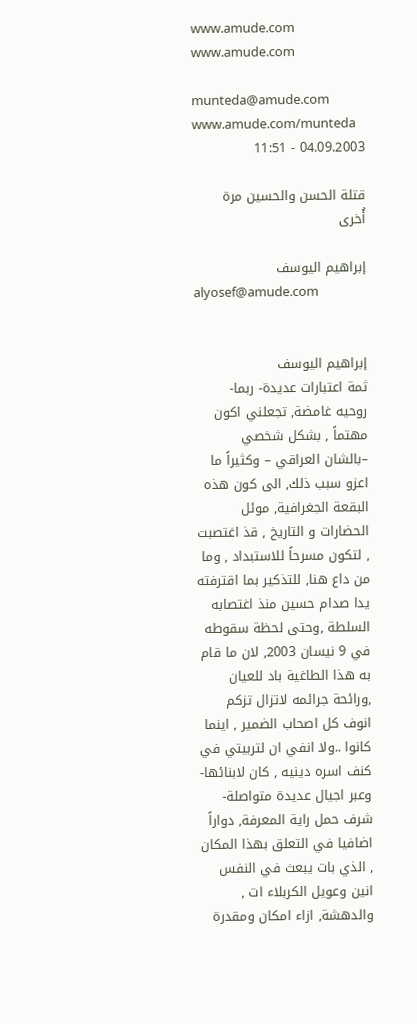www.amude.com   www.amude.com

munteda@amude.com
www.amude.com/munteda
04.09.2003 - 11:51

قتلة الحسن والحسين مرة أُخرى

إبراهيم اليوسف
alyosef@amude.com


إبراهيم اليوسف
ثمة اعتبارات عديدة- ربما- روحيه غامضة, تجعلني اكون مهتماً , بشكل شخصي –بالشان العراقي – وكثيراً ما اعزو سبب ذلك, الى كون هذه البقعة الجغرافية, موئل الحضارات و التاريخ , قذ اغتصبت , لتكون مسرحاً للاستبداد , وما من داع هنا, للتذكير بما اقترفته يدا صدام حسين منذ اغتصابه السلطة ,وحتى لحظة سقوطه في 9 نيسان 2003, لان ما قام به هذا الطاغية باد للعيان ,ورائحة جرائمه لاتزال تزكم انوف كل اصحاب الضمير , اينما كانوا ..ولا انفي ان لتربيتي في كنف اسره دينيه , كان لابنائها- وعبر اجيال عديدة متواصلة- شرف حمل راية المعرفة, دواراً اضافيا في التعلق بهذا المكان , الذي بات يبعث في النفس انين وعويل الكربلاء ات , والدهشة, ازاء امكان ومقدرة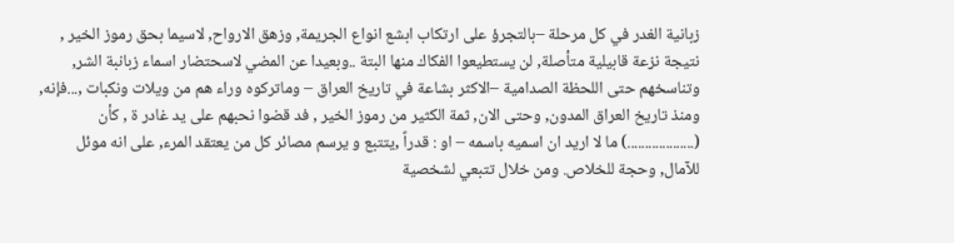زبانية الغدر في كل مرحلة –بالتجرؤ على ارتكاب ابشع انواع الجريمة, وزهق الارواح, لاسيما بحق رموز الخير , نتيجة نزعة قابيلية متأصلة, لن يستطيعوا الفكاك منها البتة ..وبعيدا عن المضي لاسحتضار اسماء زبانبة الشر, وتناسخهم حتى اللحظة الصدامية –الاكثر بشاعة في تاريخ العراق – وماتركوه وراء هم من ويلات ونكبات ,...فإنه, ومنذ تاريخ العراق المدون, وحتى الان, ثمة الكثير من رموز الخير , فد قضوا نحبهم على يد غادر ة , كأن (...................) ما لا اريد ان اسميه باسمه – او : قدراً ,يتتبع و يرسم مصائر كل من يعتقد المرء, على انه موئل للآمال, وحجة للخلاص. ومن خلال تتبعي لشخصية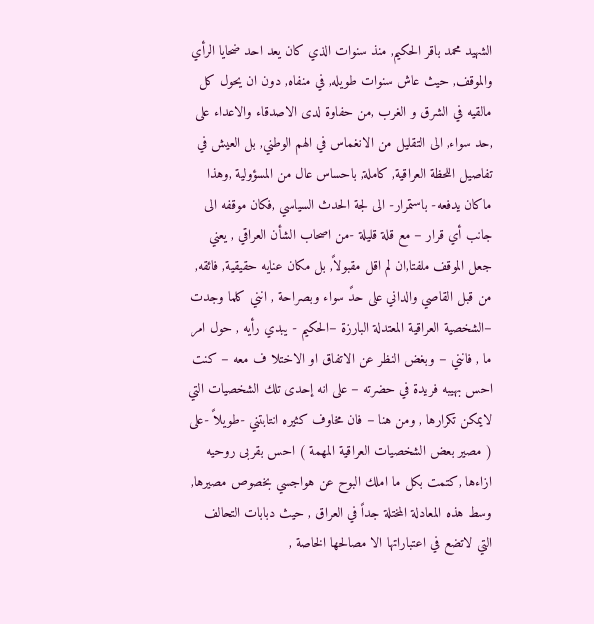الشهيد محمد باقر الحكيم, منذ سنوات الذي كان يعد احد ضحايا الرأي والموقف, حيث عاش سنوات طويله, في منفاه, دون ان يحول كل مالقيه في الشرق و الغرب ,من حفاوة لدى الاصدقاء والاعداء على ,حد سواء, الى التقليل من الانغماس في الهم الوطني, بل العيش في تفاصيل اللحظة العراقية, كاملة, باحساس عال من المسؤولية ,وهذا ماكان يدفعه- باستمرار- الى لجة الحدث السياسي ,فكان موقفه الى جانب أي قرار – مع قلة قليلة -من اصحاب الشأن العراقي , يعني جعل الموقف ملفتا,ان لم اقل مقبولاً, بل مكان عنايه حقيقية, فائقه, من قبل القاصي والداني على حدً سواء وبصراحة , انني كلما وجدت –الشخصية العراقية المعتدلة البارزة –الحكيم - يبدي رأيه , حول امر ما , فانني – وبغض النظر عن الاتفاق او الاختلا ف معه – كنت احس بهيبه فريدة في حضرته – على انه إحدى تلك الشخصيات التي لايمكن تكرارها , ومن هنا – فان مخاوف كثيره انتابتني -طويلاً -على ( مصير بعض الشخصيات العراقية المهمة ) احس بقربى روحيه ازاءها ,كتمت بكل ما املك البوح عن هواجسي بخصوص مصيرها, وسط هذه المعادلة المختلة جداً في العراق , حيث دبابات التحالف التي لاتضع في اعتباراتها الا مصالحها الخاصة ,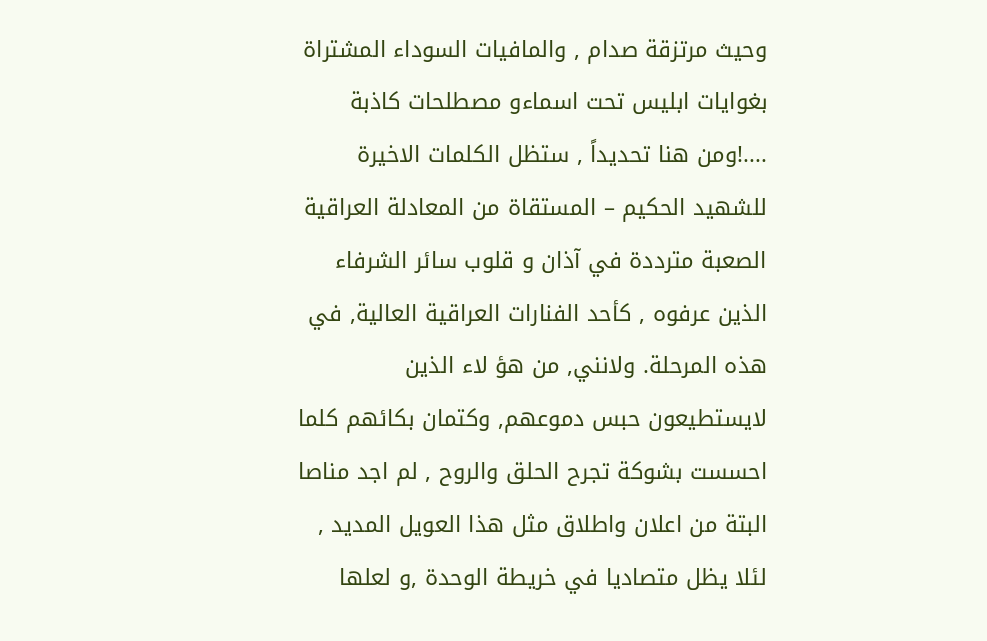وحيث مرتزقة صدام , والمافيات السوداء المشتراة بغوايات ابليس تحت اسماءو مصطلحات كاذبة ....!ومن هنا تحديداً , ستظل الكلمات الاخيرة للشهيد الحكيم – المستقاة من المعادلة العراقية الصعبة مترددة في آذان و قلوب سائر الشرفاء الذين عرفوه , كأحد الفنارات العراقية العالية, في هذه المرحلة. ولانني, من هؤ لاء الذين لايستطيعون حبس دموعهم, وكتمان بكائهم كلما احسست بشوكة تجرح الحلق والروح , لم اجد مناصا البتة من اعلان واطلاق مثل هذا العويل المديد , لئلا يظل متصاديا في خريطة الوحدة ,و لعلها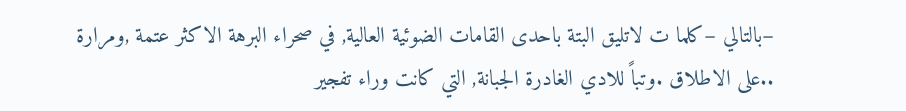–بالتالي –كلما ت لاتليق البتة باحدى القامات الضوئية العالية, في صحراء البرهة الاكثر عتمة ,ومرارة ..على الاطلاق .وتباً للادي الغادرة الجبانة, التي كانت وراء تفجير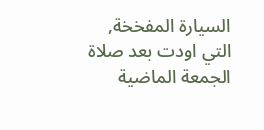السيارة المفخخة, التي اودت بعد صلاة الجمعة الماضية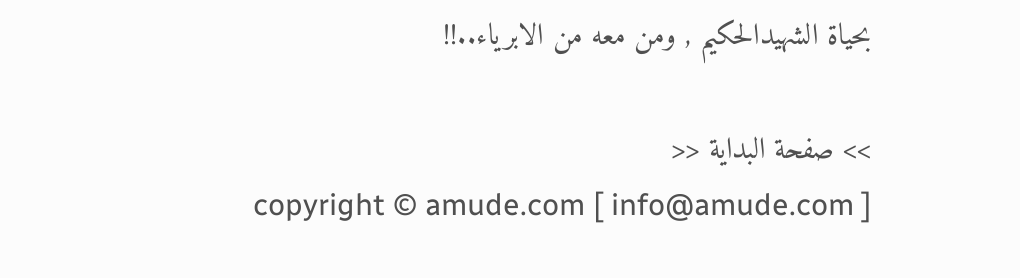بحياة الشهيدالحكيم , ومن معه من الابرياء..!!

>> صفحة البداية <<
 copyright © amude.com [ info@amude.com ]